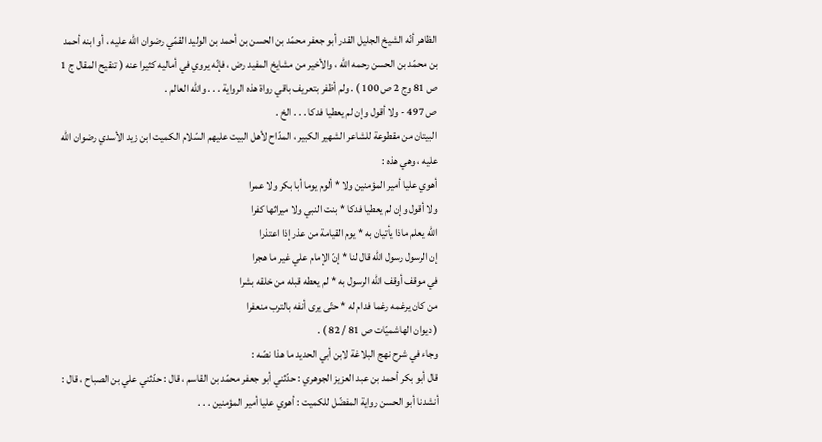الظاهر أنّه الشيخ الجليل القدر أبو جعفر محمّد بن الحسن بن أحمد بن الوليد القمّي رضوان اللّه عليه ، أو ابنه أحمد بن محمّد بن الحسن رحمه اللّه ، والأخير من مشايخ المفيد رض ، فإنّه يروي في أماليه كثيرا عنه ( تنقيح المقال ج 1 ص 81 وج 2 ص 100 ) . ولم أظفر بتعريف باقي رواة هذه الرواية . . . واللّه العالم .
ص 497 - ولا أقول وإن لم يعطيا فدكا . . . الخ .
البيتان من مقطوعة للشاعر الشهير الكبير ، المدّاح لأهل البيت عليهم السّلام الكميت ابن زيد الأسدي رضوان اللّه عليه ، وهي هذه :
أهوي عليا أمير المؤمنين ولا * ألوم يوما أبا بكر ولا عمرا
ولا أقول وإن لم يعطيا فدكا * بنت النبي ولا ميراثها كفرا
اللّه يعلم ماذا يأتيان به * يوم القيامة من عذر إذا اعتذرا
إن الرسول رسول اللّه قال لنا * إنّ الإمام علي غير ما هجرا
في موقف أوقف اللّه الرسول به * لم يعطه قبله من خلقه بشرا
من كان يرغمه رغما فدام له * حتّى يرى أنفه بالترب منعفرا
( ديوان الهاشميّات ص 81 / 82 ) .
وجاء في شرح نهج البلاغة لابن أبي الحديد ما هذا نصّه :
قال أبو بكر أحمد بن عبد العزيز الجوهري : حدّثني أبو جعفر محمّد بن القاسم ، قال : حدّثني علي بن الصباح ، قال : أنشدنا أبو الحسن رواية المفضّل للكميت : أهوي عليا أمير المؤمنين . . .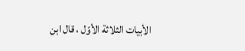الأبيات الثلاثة الأوّل ، قال ابن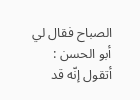الصباح فقال لي أبو الحسن : أتقول إنّه قد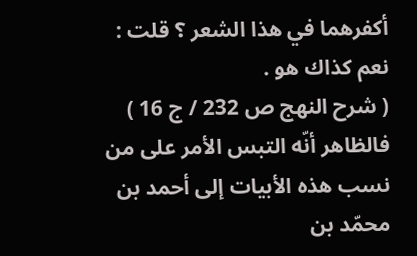أكفرهما في هذا الشعر ؟ قلت : نعم كذاك هو .
( شرح النهج ص 232 / ج 16 )
فالظاهر أنّه التبس الأمر على من نسب هذه الأبيات إلى أحمد بن محمّد بن